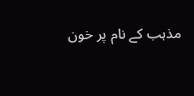مذہب کے نام پر خون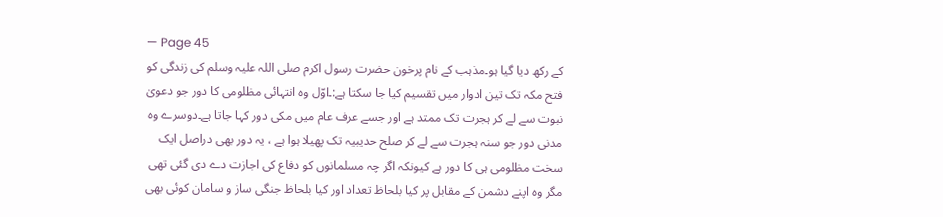— Page 45
کے رکھ دیا گیا ہو۔مذہب کے نام پرخون حضرت رسول اکرم صلی اللہ علیہ وسلم کی زندگی کو فتح مکہ تک تین ادوار میں تقسیم کیا جا سکتا ہے:۔اوّل وہ انتہائی مظلومی کا دور جو دعویٰ نبوت سے لے کر ہجرت تک ممتد ہے اور جسے عرف عام میں مکی دور کہا جاتا ہے۔دوسرے وہ مدنی دور جو سنہ ہجرت سے لے کر صلح حدیبیہ تک پھیلا ہوا ہے ، یہ دور بھی دراصل ایک سخت مظلومی ہی کا دور ہے کیونکہ اگر چہ مسلمانوں کو دفاع کی اجازت دے دی گئی تھی مگر وہ اپنے دشمن کے مقابل پر کیا بلحاظ تعداد اور کیا بلحاظ جنگی ساز و سامان کوئی بھی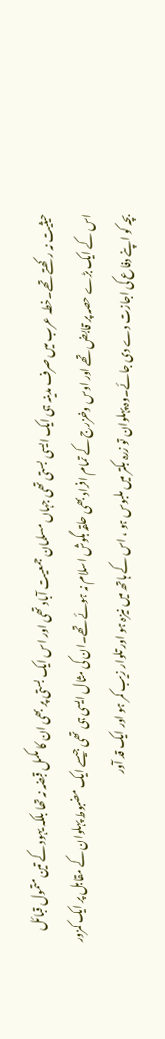حیثیت نہ رکھتے تھے۔خطہ عرب میں صرف مدینہ ہی ایک ایسی بستی تھی جہاں مسلمان جمعیت آباد تھی اور اس ایک بستی پر بھی ان کا مکمل قبضہ نہ تھا بلکہ یہود کے تین متمول قبائل اس کے ایک بڑے حصہ پر قابض تھے اور اوس وخزرج کے تمام افراد بھی حلقہ بگوش اسلام نہ ہوئے تھے۔ان کی مثال ایسی ہی تھی جیسے ایک مضبوط پہلوان کے مقابل پر ایک کمزور بچہ کو اپنے دفاع کی اجازت دے دی جائے۔وہ پہلوان تو زرہ بکتر میں ملبوس ہو ، اس کے ہاتھ میں نیزہ ہو اور تلوار زیب کمر ہو اور ایک قد آور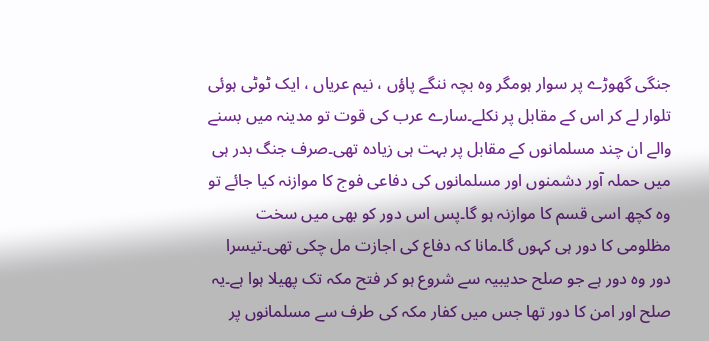جنگی گھوڑے پر سوار ہومگر وہ بچہ ننگے پاؤں ، نیم عریاں ، ایک ٹوٹی ہوئی تلوار لے کر اس کے مقابل پر نکلے۔سارے عرب کی قوت تو مدینہ میں بسنے والے ان چند مسلمانوں کے مقابل پر بہت ہی زیادہ تھی۔صرف جنگ بدر ہی میں حملہ آور دشمنوں اور مسلمانوں کی دفاعی فوج کا موازنہ کیا جائے تو وہ کچھ اسی قسم کا موازنہ ہو گا۔پس اس دور کو بھی میں سخت مظلومی کا دور ہی کہوں گا۔مانا کہ دفاع کی اجازت مل چکی تھی۔تیسرا دور وہ دور ہے جو صلح حدیبیہ سے شروع ہو کر فتح مکہ تک پھیلا ہوا ہے۔یہ صلح اور امن کا دور تھا جس میں کفار مکہ کی طرف سے مسلمانوں پر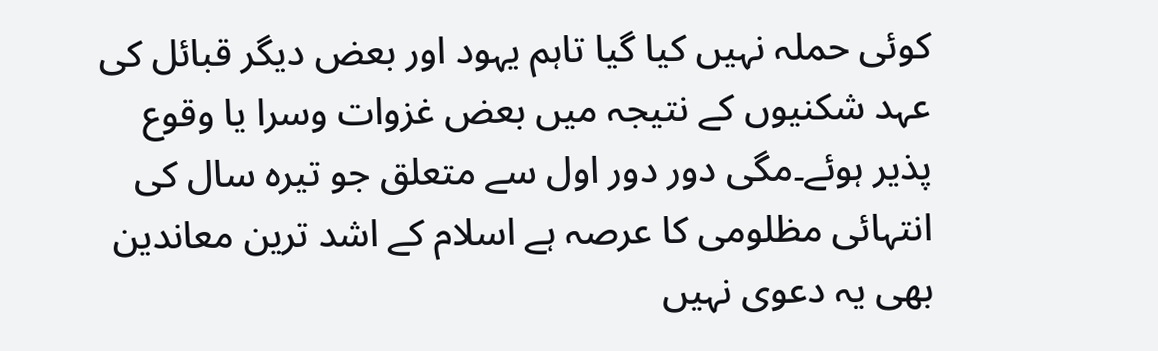کوئی حملہ نہیں کیا گیا تاہم یہود اور بعض دیگر قبائل کی عہد شکنیوں کے نتیجہ میں بعض غزوات وسرا یا وقوع پذیر ہوئے۔مگی دور دور اول سے متعلق جو تیرہ سال کی انتہائی مظلومی کا عرصہ ہے اسلام کے اشد ترین معاندین بھی یہ دعوی نہیں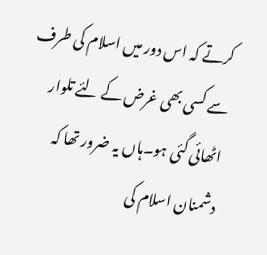کرتے کہ اس دور میں اسلام کی طرف سے کسی بھی غرض کے لئے تلوار اٹھائی گئی ہو۔ہاں یہ ضرور تھا کہ دشمنان اسلام کی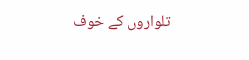تلواروں کے خوف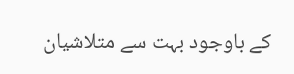کے باوجود بہت سے متلاشیان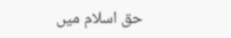حق اسلام میں